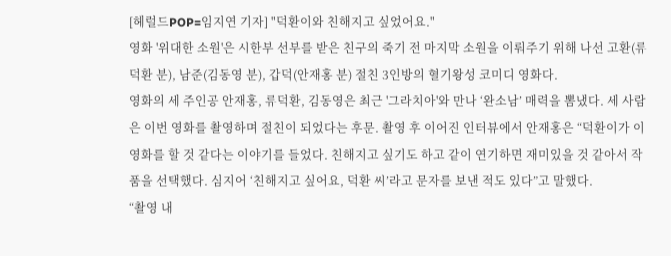[헤럴드POP=임지연 기자] "덕환이와 친해지고 싶었어요."
영화 '위대한 소원'은 시한부 선부를 받은 친구의 죽기 전 마지막 소원을 이뤄주기 위해 나선 고환(류덕환 분), 남준(김동영 분), 갑덕(안재홍 분) 절친 3인방의 혈기왕성 코미디 영화다.
영화의 세 주인공 안재홍, 류덕환, 김동영은 최근 '그라치아'와 만나 ‘완소남’ 매력을 뽐냈다. 세 사람은 이번 영화를 촬영하며 절친이 되었다는 후문. 촬영 후 이어진 인터뷰에서 안재홍은 “덕환이가 이 영화를 할 것 같다는 이야기를 들었다. 친해지고 싶기도 하고 같이 연기하면 재미있을 것 같아서 작품을 선택했다. 심지어 ‘친해지고 싶어요, 덕환 씨’라고 문자를 보낸 적도 있다”고 말했다.
“촬영 내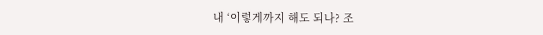내 ‘이렇게까지 해도 되나? 조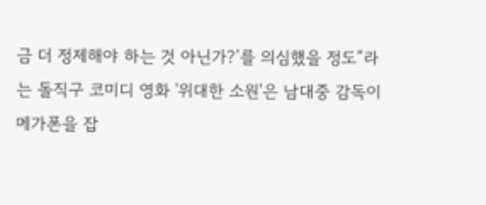금 더 정제해야 하는 것 아닌가?’를 의심했을 정도”라는 돌직구 코미디 영화 '위대한 소원'은 남대중 감독이 메가폰을 잡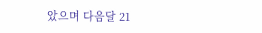았으며 다음달 21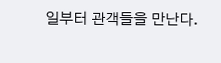일부터 관객들을 만난다.